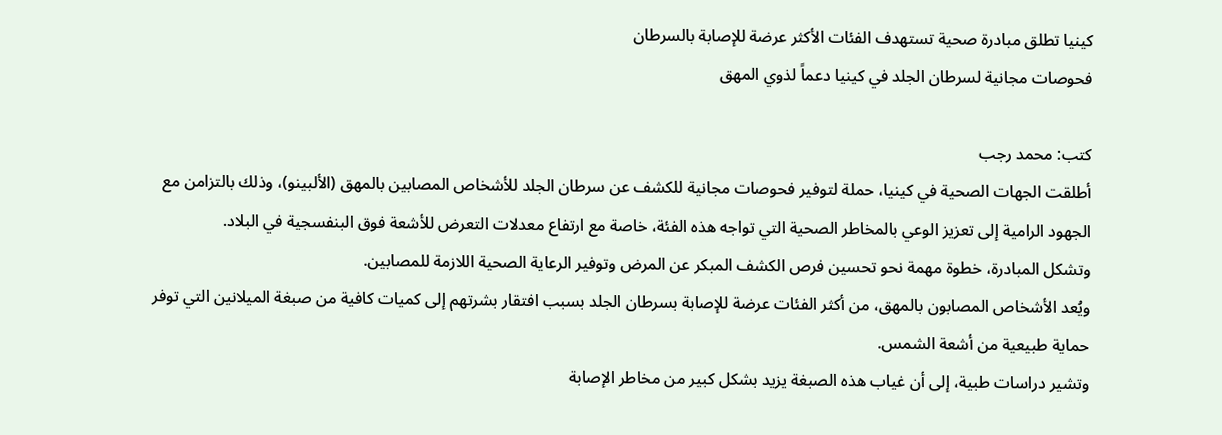كينيا تطلق مبادرة صحية تستهدف الفئات الأكثر عرضة للإصابة بالسرطان
فحوصات مجانية لسرطان الجلد في كينيا دعماً لذوي المهق

كتب: محمد رجب
أطلقت الجهات الصحية في كينيا، حملة لتوفير فحوصات مجانية للكشف عن سرطان الجلد للأشخاص المصابين بالمهق (الألبينو)، وذلك بالتزامن مع الجهود الرامية إلى تعزيز الوعي بالمخاطر الصحية التي تواجه هذه الفئة، خاصة مع ارتفاع معدلات التعرض للأشعة فوق البنفسجية في البلاد.
وتشكل المبادرة، خطوة مهمة نحو تحسين فرص الكشف المبكر عن المرض وتوفير الرعاية الصحية اللازمة للمصابين.
ويُعد الأشخاص المصابون بالمهق، من أكثر الفئات عرضة للإصابة بسرطان الجلد بسبب افتقار بشرتهم إلى كميات كافية من صبغة الميلانين التي توفر حماية طبيعية من أشعة الشمس.
وتشير دراسات طبية، إلى أن غياب هذه الصبغة يزيد بشكل كبير من مخاطر الإصابة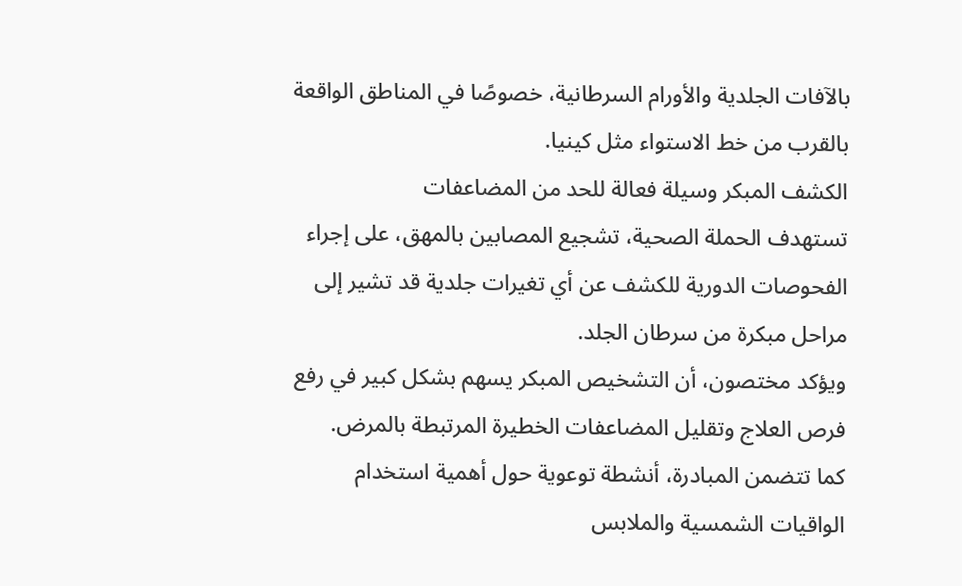بالآفات الجلدية والأورام السرطانية، خصوصًا في المناطق الواقعة بالقرب من خط الاستواء مثل كينيا.
الكشف المبكر وسيلة فعالة للحد من المضاعفات
تستهدف الحملة الصحية، تشجيع المصابين بالمهق، على إجراء الفحوصات الدورية للكشف عن أي تغيرات جلدية قد تشير إلى مراحل مبكرة من سرطان الجلد.
ويؤكد مختصون، أن التشخيص المبكر يسهم بشكل كبير في رفع فرص العلاج وتقليل المضاعفات الخطيرة المرتبطة بالمرض.
كما تتضمن المبادرة، أنشطة توعوية حول أهمية استخدام الواقيات الشمسية والملابس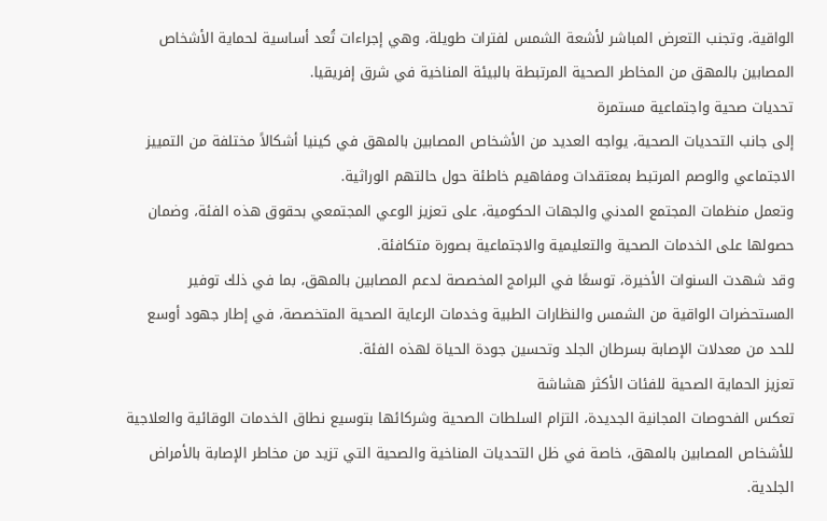الواقية، وتجنب التعرض المباشر لأشعة الشمس لفترات طويلة، وهي إجراءات تُعد أساسية لحماية الأشخاص المصابين بالمهق من المخاطر الصحية المرتبطة بالبيئة المناخية في شرق إفريقيا.
تحديات صحية واجتماعية مستمرة
إلى جانب التحديات الصحية، يواجه العديد من الأشخاص المصابين بالمهق في كينيا أشكالاً مختلفة من التمييز الاجتماعي والوصم المرتبط بمعتقدات ومفاهيم خاطئة حول حالتهم الوراثية.
وتعمل منظمات المجتمع المدني والجهات الحكومية، على تعزيز الوعي المجتمعي بحقوق هذه الفئة، وضمان حصولها على الخدمات الصحية والتعليمية والاجتماعية بصورة متكافئة.
وقد شهدت السنوات الأخيرة، توسعًا في البرامج المخصصة لدعم المصابين بالمهق، بما في ذلك توفير المستحضرات الواقية من الشمس والنظارات الطبية وخدمات الرعاية الصحية المتخصصة، في إطار جهود أوسع للحد من معدلات الإصابة بسرطان الجلد وتحسين جودة الحياة لهذه الفئة.
تعزيز الحماية الصحية للفئات الأكثر هشاشة
تعكس الفحوصات المجانية الجديدة، التزام السلطات الصحية وشركائها بتوسيع نطاق الخدمات الوقائية والعلاجية للأشخاص المصابين بالمهق، خاصة في ظل التحديات المناخية والصحية التي تزيد من مخاطر الإصابة بالأمراض الجلدية.